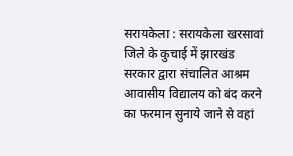सरायकेला : सरायकेला खरसावां जिले के कुचाई में झारखंड सरकार द्वारा संचालित आश्रम आवासीय विद्यालय को बंद करने का फरमान सुनाये जाने से वहां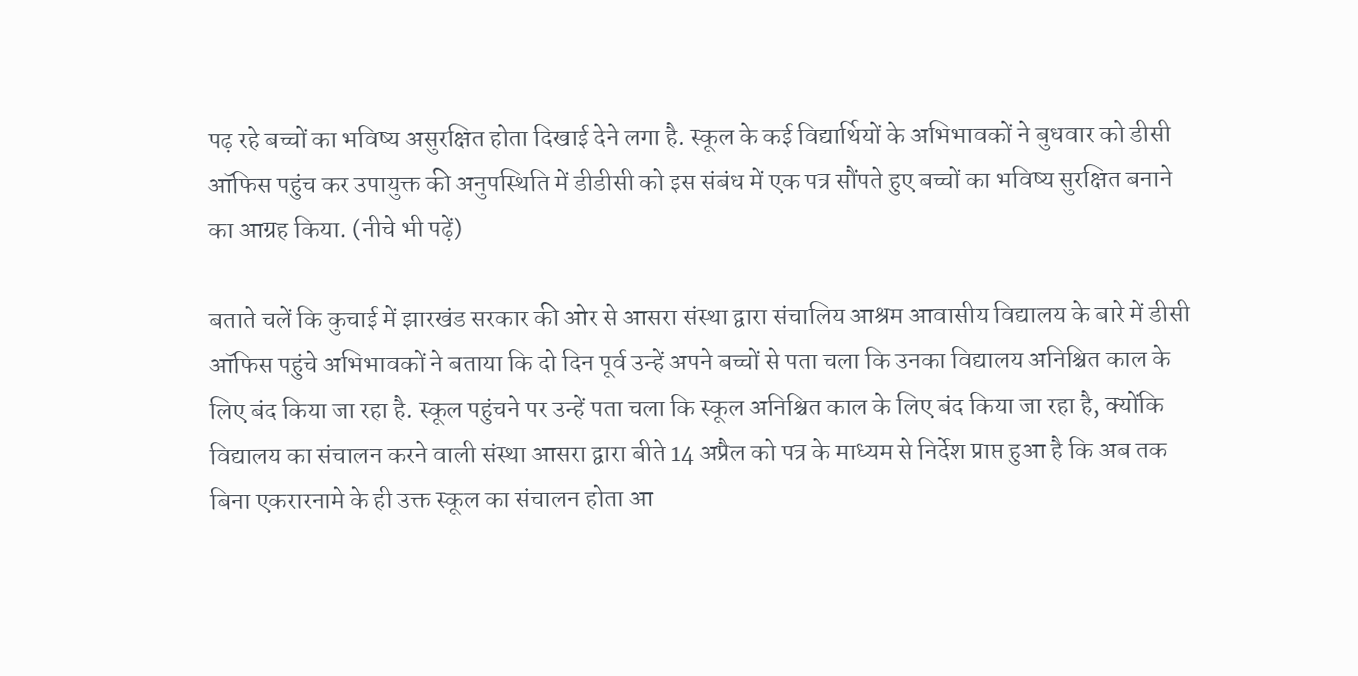पढ़ रहे बच्चों का भविष्य असुरक्षित होता दिखाई देने लगा है. स्कूल के कई विद्यार्थियों के अभिभावकों ने बुधवार को डीसी ऑफिस पहुंच कर उपायुक्त की अनुपस्थिति में डीडीसी को इस संबंध में एक पत्र सौंपते हुए बच्चों का भविष्य सुरक्षित बनाने का आग्रह किया. (नीचे भी पढ़ें)

बताते चलें कि कुचाई में झारखंड सरकार की ओर से आसरा संस्था द्वारा संचालिय आश्रम आवासीय विद्यालय के बारे में डीसी ऑफिस पहुंचे अभिभावकों ने बताया कि दो दिन पूर्व उन्हें अपने बच्चों से पता चला कि उनका विद्यालय अनिश्चित काल के लिए बंद किया जा रहा है. स्कूल पहुंचने पर उन्हें पता चला कि स्कूल अनिश्चित काल के लिए बंद किया जा रहा है, क्योंकि विद्यालय का संचालन करने वाली संस्था आसरा द्वारा बीते 14 अप्रैल को पत्र के माध्यम से निर्देश प्राप्त हुआ है कि अब तक बिना एकरारनामे के ही उक्त स्कूल का संचालन होता आ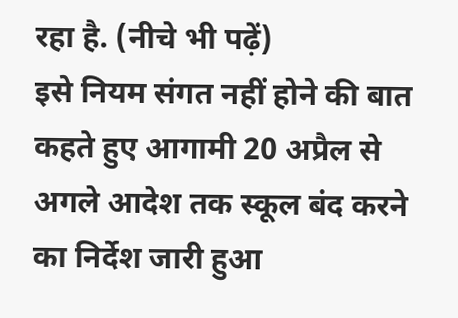रहा है. (नीचे भी पढ़ें)
इसे नियम संगत नहीं होने की बात कहते हुए आगामी 20 अप्रैल से अगले आदेश तक स्कूल बंद करने का निर्देश जारी हुआ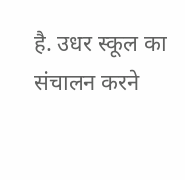है. उधर स्कूल का संचालन करने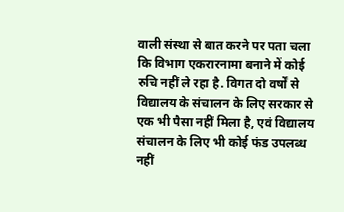वाली संस्था से बात करने पर पता चला कि विभाग एकरारनामा बनाने में कोई रुचि नहीं ले रहा है. विगत दो वर्षों से विद्यालय के संचालन के लिए सरकार से एक भी पैसा नहीं मिला है, एवं विद्यालय संचालन के लिए भी कोई फंड उपलब्ध नहीं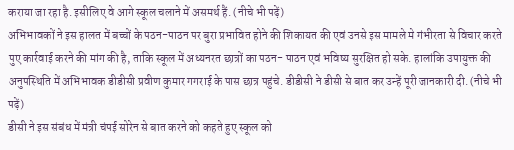कराया जा रहा है. इसीलिए वे आगे स्कूल चलाने में असमर्थ हैं. (नीचे भी पढ़ें)
अभिभावकों ने इस हालत में बच्चों के पठन-पाठन पर बुरा प्रभावित होने की शिकायत की एवं उनसे इस मामले मे गंभीरता से विचार करते पुए कार्रवाई करने की मांग की है, ताकि स्कूल में अध्यनरत छात्रों का पठन- पाठन एवं भविष्य सुरक्षित हो सके. हालांकि उपायुक्त की अनुपस्थिति में अभिभावक डीडीसी प्रवीण कुमार गगराई के पास छात्र पहुंचे. डीडीसी ने डीसी से बात कर उन्हें पूरी जानकारी दी. (नीचे भी पढ़ें)
डीसी ने इस संबंध में मंत्री चंपई सोरेन से बात करने को कहते हुए स्कूल को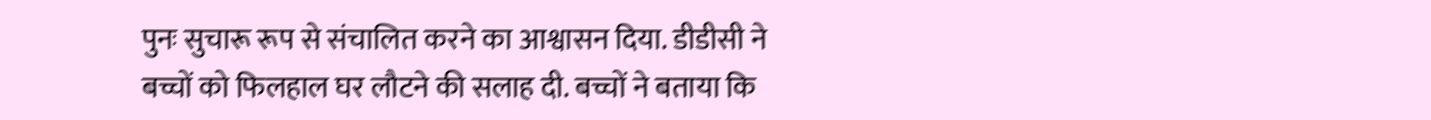पुनः सुचारू रूप से संचालित करने का आश्वासन दिया. डीडीसी ने बच्चों को फिलहाल घर लौटने की सलाह दी. बच्चों ने बताया कि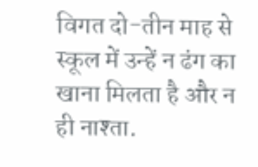विगत दो-तीन माह से स्कूल में उन्हें न ढंग का खाना मिलता है और न ही नाश्ता.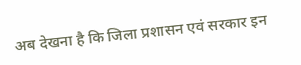अब देखना है कि जिला प्रशासन एवं सरकार इन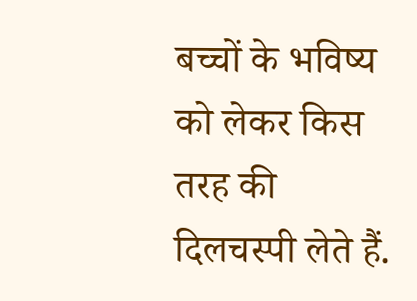बच्चों के भविष्य को लेकर किस तरह की दिलचस्पी लेते हैं.